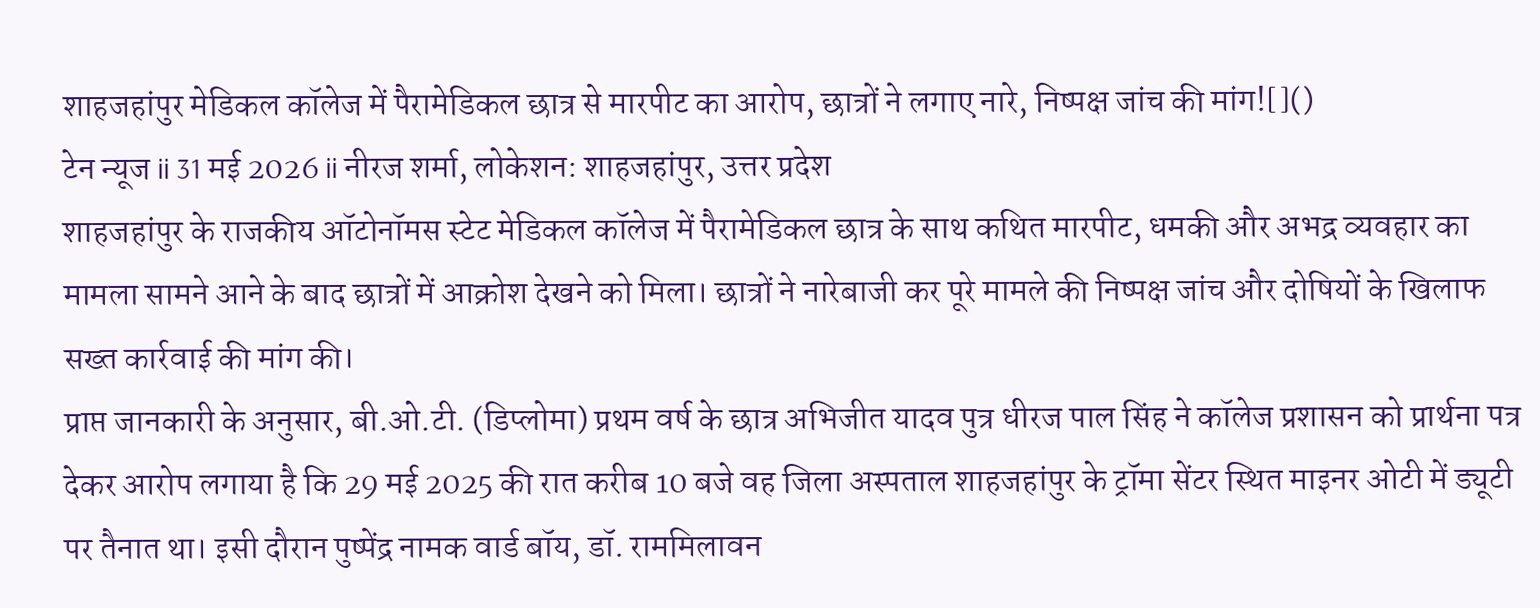शाहजहांपुर मेडिकल कॉलेज में पैरामेडिकल छात्र से मारपीट का आरोप, छात्रों ने लगाए नारे, निष्पक्ष जांच की मांग![]()
टेन न्यूज ii 31 मई 2026 ii नीरज शर्मा, लोकेशन: शाहजहांपुर, उत्तर प्रदेश
शाहजहांपुर के राजकीय ऑटोनॉमस स्टेट मेडिकल कॉलेज में पैरामेडिकल छात्र के साथ कथित मारपीट, धमकी और अभद्र व्यवहार का मामला सामने आने के बाद छात्रों में आक्रोश देखने को मिला। छात्रों ने नारेबाजी कर पूरे मामले की निष्पक्ष जांच और दोषियों के खिलाफ सख्त कार्रवाई की मांग की।
प्राप्त जानकारी के अनुसार, बी.ओ.टी. (डिप्लोमा) प्रथम वर्ष के छात्र अभिजीत यादव पुत्र धीरज पाल सिंह ने कॉलेज प्रशासन को प्रार्थना पत्र देकर आरोप लगाया है कि 29 मई 2025 की रात करीब 10 बजे वह जिला अस्पताल शाहजहांपुर के ट्रॉमा सेंटर स्थित माइनर ओटी में ड्यूटी पर तैनात था। इसी दौरान पुष्पेंद्र नामक वार्ड बॉय, डॉ. राममिलावन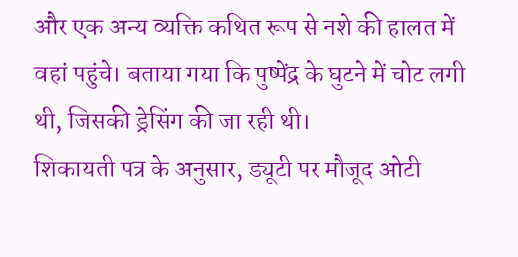और एक अन्य व्यक्ति कथित रूप से नशे की हालत में वहां पहुंचे। बताया गया कि पुष्पेंद्र के घुटने में चोट लगी थी, जिसकी ड्रेसिंग की जा रही थी।
शिकायती पत्र के अनुसार, ड्यूटी पर मौजूद ओटी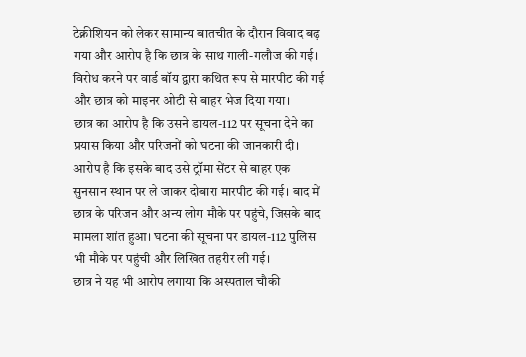टेक्नीशियन को लेकर सामान्य बातचीत के दौरान विवाद बढ़ गया और आरोप है कि छात्र के साथ गाली-गलौज की गई। विरोध करने पर वार्ड बॉय द्वारा कथित रूप से मारपीट की गई और छात्र को माइनर ओटी से बाहर भेज दिया गया।
छात्र का आरोप है कि उसने डायल-112 पर सूचना देने का प्रयास किया और परिजनों को घटना की जानकारी दी। आरोप है कि इसके बाद उसे ट्रॉमा सेंटर से बाहर एक सुनसान स्थान पर ले जाकर दोबारा मारपीट की गई। बाद में छात्र के परिजन और अन्य लोग मौके पर पहुंचे, जिसके बाद मामला शांत हुआ। घटना की सूचना पर डायल-112 पुलिस भी मौके पर पहुंची और लिखित तहरीर ली गई।
छात्र ने यह भी आरोप लगाया कि अस्पताल चौकी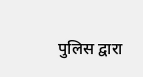पुलिस द्वारा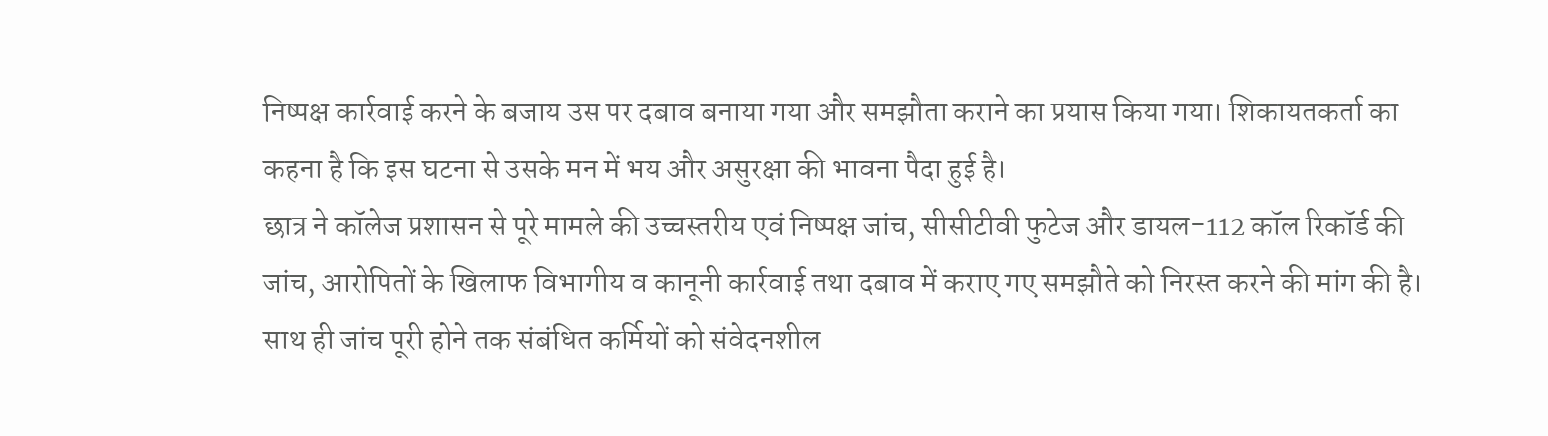निष्पक्ष कार्रवाई करने के बजाय उस पर दबाव बनाया गया और समझौता कराने का प्रयास किया गया। शिकायतकर्ता का कहना है कि इस घटना से उसके मन में भय और असुरक्षा की भावना पैदा हुई है।
छात्र ने कॉलेज प्रशासन से पूरे मामले की उच्चस्तरीय एवं निष्पक्ष जांच, सीसीटीवी फुटेज और डायल-112 कॉल रिकॉर्ड की जांच, आरोपितों के खिलाफ विभागीय व कानूनी कार्रवाई तथा दबाव में कराए गए समझौते को निरस्त करने की मांग की है। साथ ही जांच पूरी होने तक संबंधित कर्मियों को संवेदनशील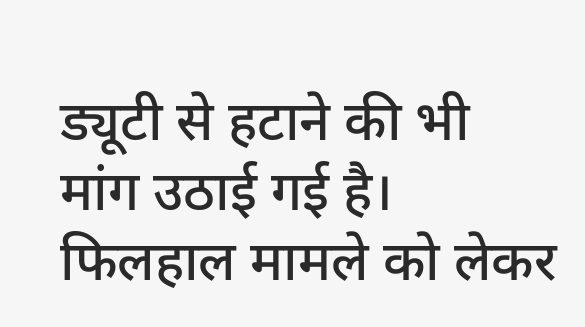ड्यूटी से हटाने की भी मांग उठाई गई है।
फिलहाल मामले को लेकर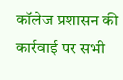कॉलेज प्रशासन की कार्रवाई पर सभी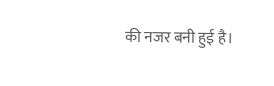की नजर बनी हुई है।